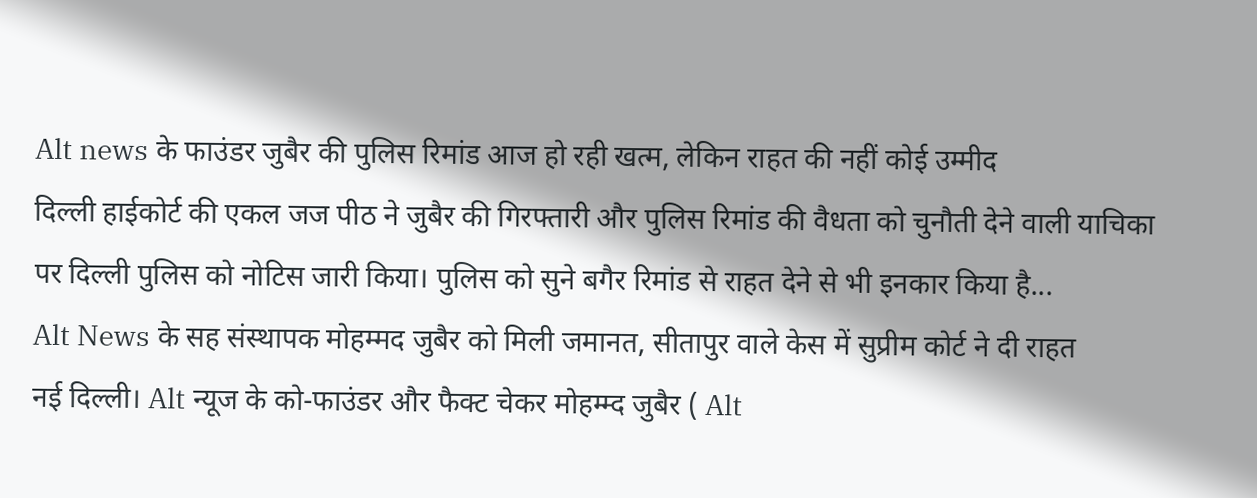Alt news के फाउंडर जुबैर की पुलिस रिमांड आज हो रही खत्म, लेकिन राहत की नहीं कोई उम्मीद
दिल्ली हाईकोर्ट की एकल जज पीठ ने जुबैर की गिरफ्तारी और पुलिस रिमांड की वैधता को चुनौती देने वाली याचिका पर दिल्ली पुलिस को नोटिस जारी किया। पुलिस को सुने बगैर रिमांड से राहत देने से भी इनकार किया है...
Alt News के सह संस्थापक मोहम्मद जुबैर को मिली जमानत, सीतापुर वाले केस में सुप्रीम कोर्ट ने दी राहत
नई दिल्ली। Alt न्यूज के को-फाउंडर और फैक्ट चेकर मोहम्म्द जुबैर ( Alt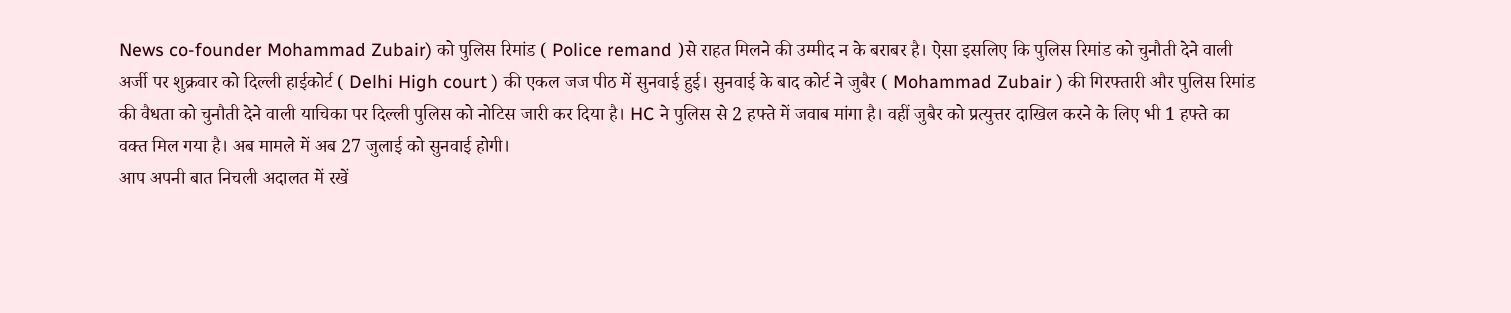News co-founder Mohammad Zubair) को पुलिस रिमांड ( Police remand )से राहत मिलने की उम्मीद न के बराबर है। ऐसा इसलिए कि पुलिस रिमांड को चुनौती देने वाली अर्जी पर शुक्रवार को दिल्ली हाईकोर्ट ( Delhi High court ) की एकल जज पीठ में सुनवाई हुई। सुनवाई के बाद कोर्ट ने जुबैर ( Mohammad Zubair ) की गिरफ्तारी और पुलिस रिमांड की वैधता को चुनौती देने वाली याचिका पर दिल्ली पुलिस को नोटिस जारी कर दिया है। HC ने पुलिस से 2 हफ्ते में जवाब मांगा है। वहीं जुबैर को प्रत्युत्तर दाखिल करने के लिए भी 1 हफ्ते का वक्त मिल गया है। अब मामले में अब 27 जुलाई को सुनवाई होगी।
आप अपनी बात निचली अदालत में रखें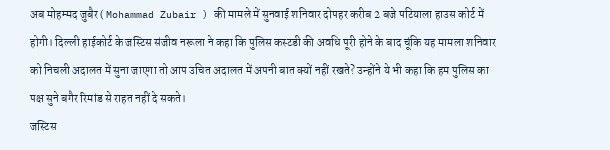अब मोहम्मद जुबैर ( Mohammad Zubair ) की मामले में सुनवाई शनिवार दोपहर करीब 2 बजे पटियाला हाउस कोर्ट में होगी। दिल्ली हाईकोर्ट के जस्टिस संजीव नरूला ने कहा कि पुलिस कस्टडी की अवधि पूरी होने के बाद चूंकि यह मामला शनिवार को निचली अदालत में सुना जाएगा तो आप उचित अदालत में अपनी बात क्यों नहीं रखते? उन्होंने ये भी कहा कि हम पुलिस का पक्ष सुने बगैर रिमांड से राहत नहीं दे सकते।
जस्टिस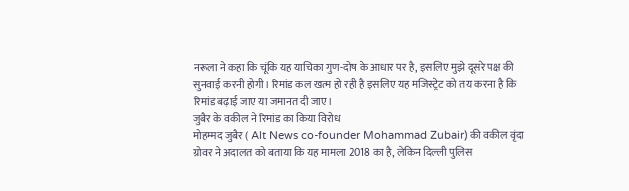नरूला ने कहा कि चूंकि यह याचिका गुण-दोष के आधार पर है, इसलिए मुझे दूसरे पक्ष की सुनवाई करनी होगी। रिमांड कल खत्म हो रही है इसलिए यह मजिस्ट्रेट को तय करना है कि रिमांड बढ़ाई जाए या जमानत दी जाए।
जुबैर के वकील ने रिमांड का किया विरोध
मोहम्मद जुबैर ( Alt News co-founder Mohammad Zubair) की वकील वृंदा ग्रोवर ने अदालत को बताया कि यह मामला 2018 का है, लेकिन दिल्ली पुलिस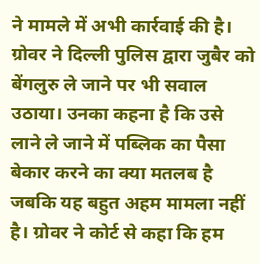ने मामले में अभी कार्रवाई की है। ग्रोवर ने दिल्ली पुलिस द्वारा जुबैर को बेंगलुरु ले जाने पर भी सवाल उठाया। उनका कहना है कि उसे लाने ले जाने में पब्लिक का पैसा बेकार करने का क्या मतलब है जबकि यह बहुत अहम मामला नहीं है। ग्रोवर ने कोर्ट से कहा कि हम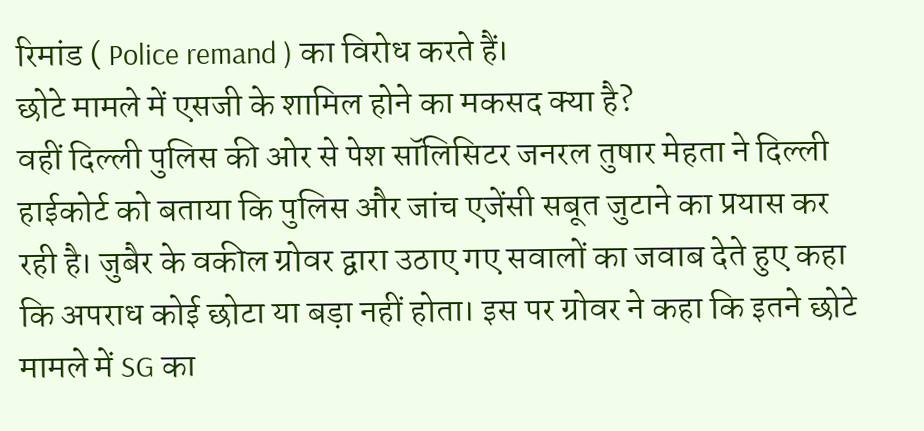रिमांड ( Police remand ) का विरोध करते हैं।
छोटे मामले में एसजी के शामिल होने का मकसद क्या है?
वहीं दिल्ली पुलिस की ओर से पेश सॉलिसिटर जनरल तुषार मेहता ने दिल्ली हाईकोर्ट को बताया कि पुलिस और जांच एजेंसी सबूत जुटाने का प्रयास कर रही है। जुबैर के वकील ग्रोवर द्वारा उठाए गए सवालों का जवाब देते हुए कहा कि अपराध कोई छोटा या बड़ा नहीं होता। इस पर ग्रोवर ने कहा कि इतने छोटे मामले में SG का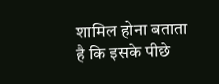शामिल होना बताता है कि इसके पीछे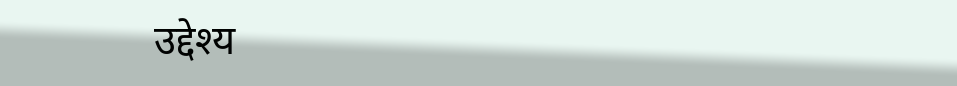उद्देश्य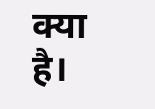क्या है।